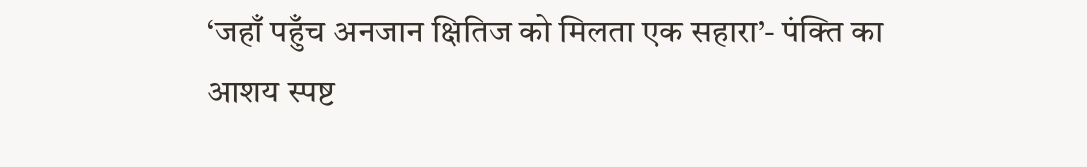‘जहाँ पहुँच अनजान क्षितिज को मिलता एक सहारा’- पंक्ति का आशय स्पष्ट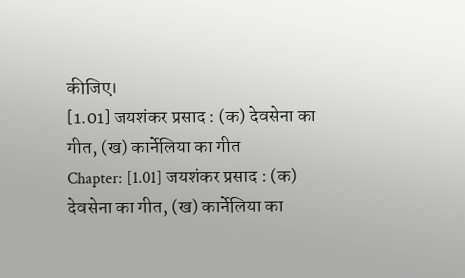कीजिए।
[1.01] जयशंकर प्रसाद : (क) देवसेना का गीत, (ख) कार्नेलिया का गीत
Chapter: [1.01] जयशंकर प्रसाद : (क) देवसेना का गीत, (ख) कार्नेलिया का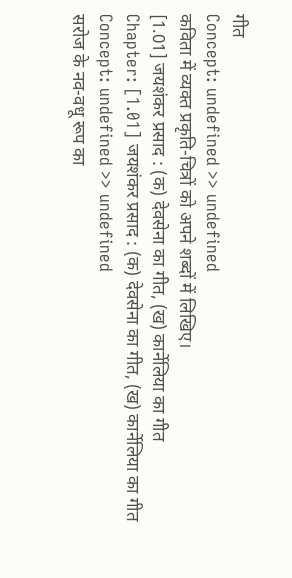गीत
Concept: undefined >> undefined
कविता में व्यक्त प्रकृति-चित्रों को अपने शब्दों में लिखिए।
[1.01] जयशंकर प्रसाद : (क) देवसेना का गीत, (ख) कार्नेलिया का गीत
Chapter: [1.01] जयशंकर प्रसाद : (क) देवसेना का गीत, (ख) कार्नेलिया का गीत
Concept: undefined >> undefined
सरोज के नव-वधू रूप का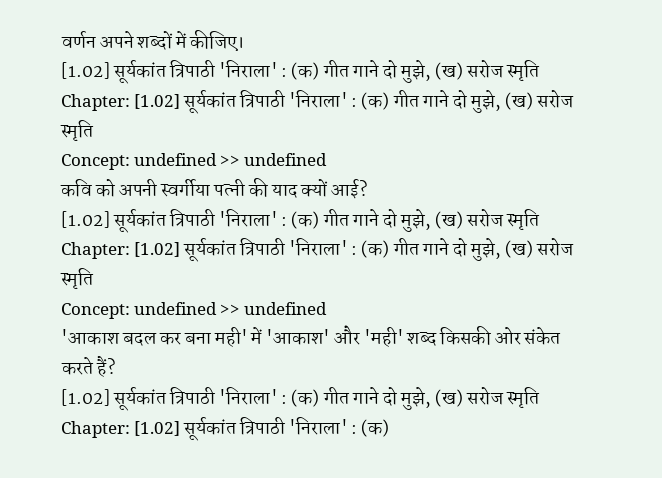वर्णन अपने शब्दों में कीजिए।
[1.02] सूर्यकांत त्रिपाठी 'निराला' : (क) गीत गाने दो मुझे, (ख) सरोज स्मृति
Chapter: [1.02] सूर्यकांत त्रिपाठी 'निराला' : (क) गीत गाने दो मुझे, (ख) सरोज स्मृति
Concept: undefined >> undefined
कवि को अपनी स्वर्गीया पत्नी की याद क्यों आई?
[1.02] सूर्यकांत त्रिपाठी 'निराला' : (क) गीत गाने दो मुझे, (ख) सरोज स्मृति
Chapter: [1.02] सूर्यकांत त्रिपाठी 'निराला' : (क) गीत गाने दो मुझे, (ख) सरोज स्मृति
Concept: undefined >> undefined
'आकाश बदल कर बना मही' में 'आकाश' और 'मही' शब्द किसकी ओर संकेत करते हैं?
[1.02] सूर्यकांत त्रिपाठी 'निराला' : (क) गीत गाने दो मुझे, (ख) सरोज स्मृति
Chapter: [1.02] सूर्यकांत त्रिपाठी 'निराला' : (क)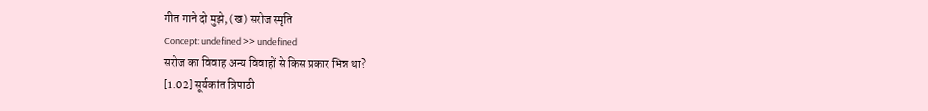गीत गाने दो मुझे, (ख) सरोज स्मृति
Concept: undefined >> undefined
सरोज का विवाह अन्य विवाहों से किस प्रकार भिन्न था?
[1.02] सूर्यकांत त्रिपाठी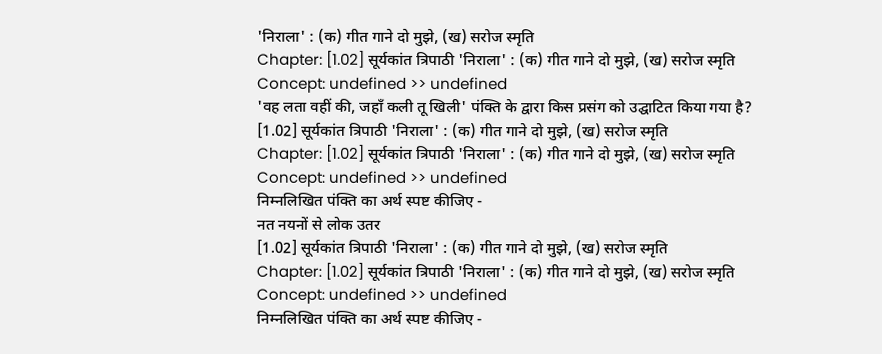'निराला' : (क) गीत गाने दो मुझे, (ख) सरोज स्मृति
Chapter: [1.02] सूर्यकांत त्रिपाठी 'निराला' : (क) गीत गाने दो मुझे, (ख) सरोज स्मृति
Concept: undefined >> undefined
'वह लता वहीं की, जहाँ कली तू खिली' पंक्ति के द्वारा किस प्रसंग को उद्घाटित किया गया है?
[1.02] सूर्यकांत त्रिपाठी 'निराला' : (क) गीत गाने दो मुझे, (ख) सरोज स्मृति
Chapter: [1.02] सूर्यकांत त्रिपाठी 'निराला' : (क) गीत गाने दो मुझे, (ख) सरोज स्मृति
Concept: undefined >> undefined
निम्नलिखित पंक्ति का अर्थ स्पष्ट कीजिए -
नत नयनों से लोक उतर
[1.02] सूर्यकांत त्रिपाठी 'निराला' : (क) गीत गाने दो मुझे, (ख) सरोज स्मृति
Chapter: [1.02] सूर्यकांत त्रिपाठी 'निराला' : (क) गीत गाने दो मुझे, (ख) सरोज स्मृति
Concept: undefined >> undefined
निम्नलिखित पंक्ति का अर्थ स्पष्ट कीजिए -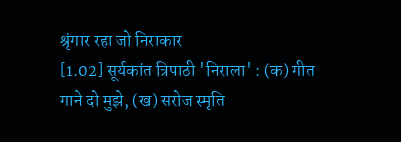श्रृंगार रहा जो निराकार
[1.02] सूर्यकांत त्रिपाठी 'निराला' : (क) गीत गाने दो मुझे, (ख) सरोज स्मृति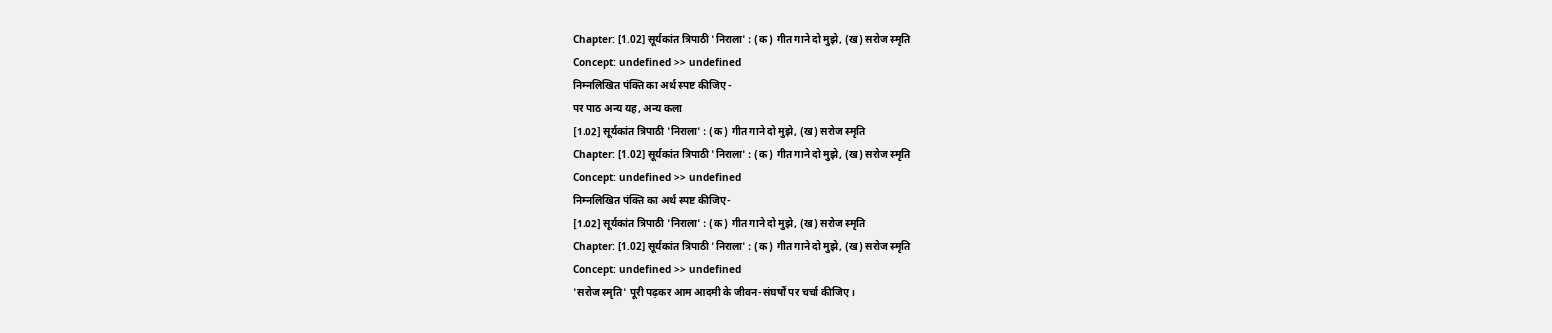Chapter: [1.02] सूर्यकांत त्रिपाठी 'निराला' : (क) गीत गाने दो मुझे, (ख) सरोज स्मृति
Concept: undefined >> undefined
निम्नलिखित पंक्ति का अर्थ स्पष्ट कीजिए -
पर पाठ अन्य यह, अन्य कला
[1.02] सूर्यकांत त्रिपाठी 'निराला' : (क) गीत गाने दो मुझे, (ख) सरोज स्मृति
Chapter: [1.02] सूर्यकांत त्रिपाठी 'निराला' : (क) गीत गाने दो मुझे, (ख) सरोज स्मृति
Concept: undefined >> undefined
निम्नलिखित पंक्ति का अर्थ स्पष्ट कीजिए-
[1.02] सूर्यकांत त्रिपाठी 'निराला' : (क) गीत गाने दो मुझे, (ख) सरोज स्मृति
Chapter: [1.02] सूर्यकांत त्रिपाठी 'निराला' : (क) गीत गाने दो मुझे, (ख) सरोज स्मृति
Concept: undefined >> undefined
'सरोज स्मृति' पूरी पढ़कर आम आदमी के जीवन-संघर्षों पर चर्चा कीजिए।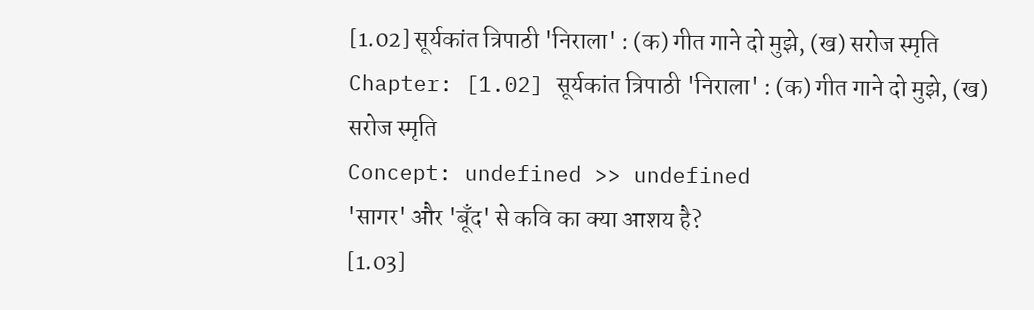[1.02] सूर्यकांत त्रिपाठी 'निराला' : (क) गीत गाने दो मुझे, (ख) सरोज स्मृति
Chapter: [1.02] सूर्यकांत त्रिपाठी 'निराला' : (क) गीत गाने दो मुझे, (ख) सरोज स्मृति
Concept: undefined >> undefined
'सागर' और 'बूँद' से कवि का क्या आशय है?
[1.03]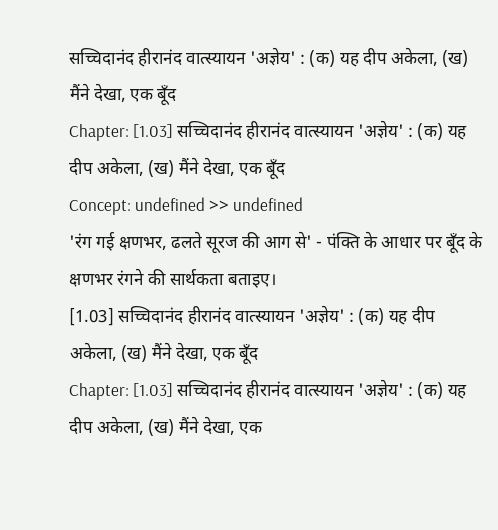सच्चिदानंद हीरानंद वात्स्यायन 'अज्ञेय' : (क) यह दीप अकेला, (ख) मैंने देखा, एक बूँद
Chapter: [1.03] सच्चिदानंद हीरानंद वात्स्यायन 'अज्ञेय' : (क) यह दीप अकेला, (ख) मैंने देखा, एक बूँद
Concept: undefined >> undefined
'रंग गई क्षणभर, ढलते सूरज की आग से' - पंक्ति के आधार पर बूँद के क्षणभर रंगने की सार्थकता बताइए।
[1.03] सच्चिदानंद हीरानंद वात्स्यायन 'अज्ञेय' : (क) यह दीप अकेला, (ख) मैंने देखा, एक बूँद
Chapter: [1.03] सच्चिदानंद हीरानंद वात्स्यायन 'अज्ञेय' : (क) यह दीप अकेला, (ख) मैंने देखा, एक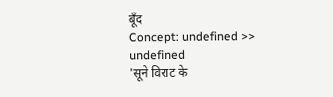बूँद
Concept: undefined >> undefined
'सूने विराट के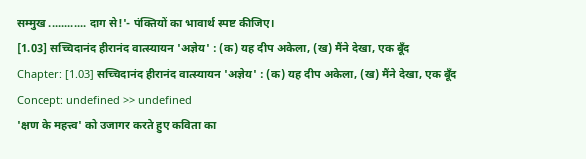सम्मुख ............ दाग से!'- पंक्तियों का भावार्थ स्पष्ट कीजिए।
[1.03] सच्चिदानंद हीरानंद वात्स्यायन 'अज्ञेय' : (क) यह दीप अकेला, (ख) मैंने देखा, एक बूँद
Chapter: [1.03] सच्चिदानंद हीरानंद वात्स्यायन 'अज्ञेय' : (क) यह दीप अकेला, (ख) मैंने देखा, एक बूँद
Concept: undefined >> undefined
'क्षण के महत्त्व' को उजागर करते हुए कविता का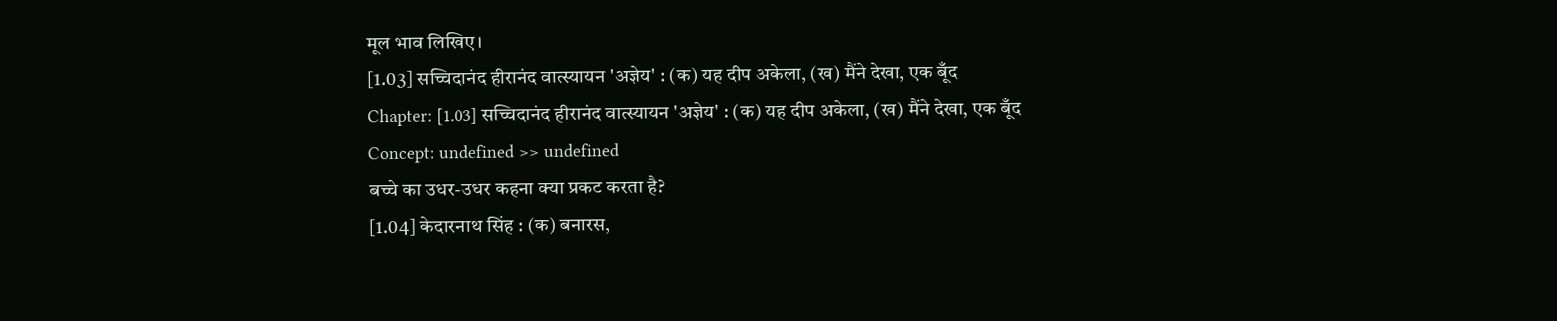मूल भाव लिखिए।
[1.03] सच्चिदानंद हीरानंद वात्स्यायन 'अज्ञेय' : (क) यह दीप अकेला, (ख) मैंने देखा, एक बूँद
Chapter: [1.03] सच्चिदानंद हीरानंद वात्स्यायन 'अज्ञेय' : (क) यह दीप अकेला, (ख) मैंने देखा, एक बूँद
Concept: undefined >> undefined
बच्चे का उधर-उधर कहना क्या प्रकट करता है?
[1.04] केदारनाथ सिंह : (क) बनारस,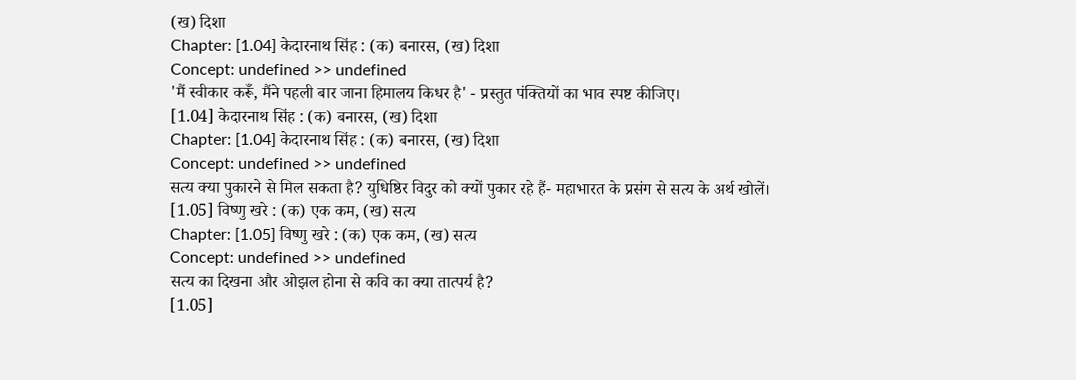(ख) दिशा
Chapter: [1.04] केदारनाथ सिंह : (क) बनारस, (ख) दिशा
Concept: undefined >> undefined
'मैं स्वीकार करूँ, मैंने पहली बार जाना हिमालय किधर है' - प्रस्तुत पंक्तियों का भाव स्पष्ट कीजिए।
[1.04] केदारनाथ सिंह : (क) बनारस, (ख) दिशा
Chapter: [1.04] केदारनाथ सिंह : (क) बनारस, (ख) दिशा
Concept: undefined >> undefined
सत्य क्या पुकारने से मिल सकता है? युधिष्ठिर विदुर को क्यों पुकार रहे हैं- महाभारत के प्रसंग से सत्य के अर्थ खोलें।
[1.05] विष्णु खरे : (क) एक कम, (ख) सत्य
Chapter: [1.05] विष्णु खरे : (क) एक कम, (ख) सत्य
Concept: undefined >> undefined
सत्य का दिखना और ओझल होना से कवि का क्या तात्पर्य है?
[1.05]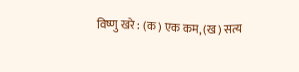विष्णु खरे : (क) एक कम, (ख) सत्य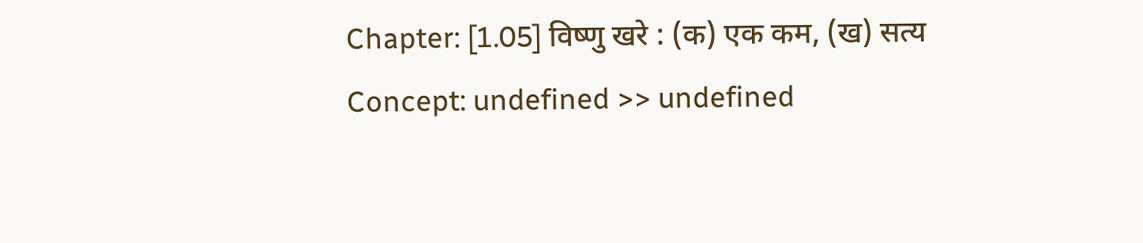Chapter: [1.05] विष्णु खरे : (क) एक कम, (ख) सत्य
Concept: undefined >> undefined